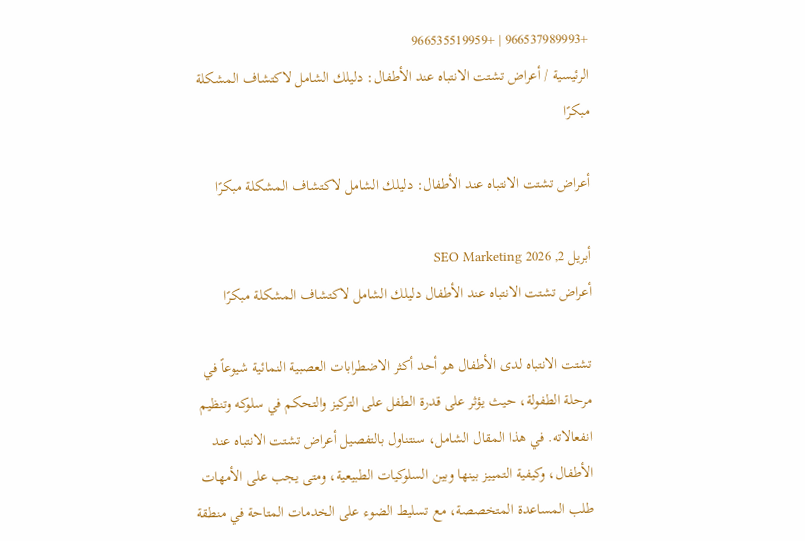+966537989993 | +966535519959
الرئيسية / أعراض تشتت الانتباه عند الأطفال: دليلك الشامل لاكتشاف المشكلة مبكرًا

أعراض تشتت الانتباه عند الأطفال: دليلك الشامل لاكتشاف المشكلة مبكرًا

أبريل 2, 2026 SEO Marketing
أعراض تشتت الانتباه عند الأطفال دليلك الشامل لاكتشاف المشكلة مبكرًا

تشتت الانتباه لدى الأطفال هو أحد أكثر الاضطرابات العصبية النمائية شيوعاً في مرحلة الطفولة، حيث يؤثر على قدرة الطفل على التركيز والتحكم في سلوكه وتنظيم انفعالاته. في هذا المقال الشامل، سنتناول بالتفصيل أعراض تشتت الانتباه عند الأطفال، وكيفية التمييز بينها وبين السلوكيات الطبيعية، ومتى يجب على الأمهات طلب المساعدة المتخصصة، مع تسليط الضوء على الخدمات المتاحة في منطقة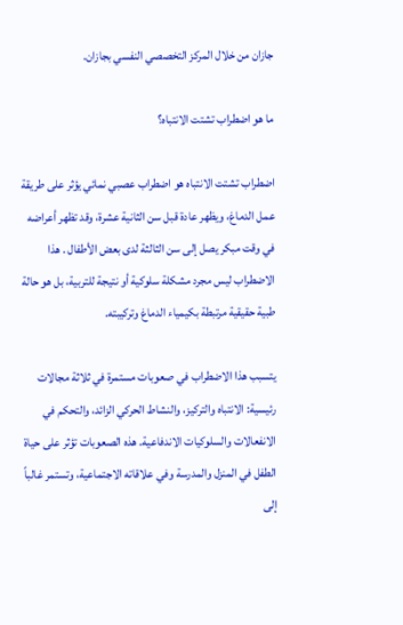جازان من خلال المركز التخصصي النفسي بجازان.

ما هو اضطراب تشتت الانتباه؟

اضطراب تشتت الانتباه هو اضطراب عصبي نمائي يؤثر على طريقة عمل الدماغ، ويظهر عادة قبل سن الثانية عشرة، وقد تظهر أعراضه في وقت مبكر يصل إلى سن الثالثة لدى بعض الأطفال . هذا الاضطراب ليس مجرد مشكلة سلوكية أو نتيجة للتربية، بل هو حالة طبية حقيقية مرتبطة بكيمياء الدماغ وتركيبته.

يتسبب هذا الاضطراب في صعوبات مستمرة في ثلاثة مجالات رئيسية: الانتباه والتركيز، والنشاط الحركي الزائد، والتحكم في الانفعالات والسلوكيات الاندفاعية. هذه الصعوبات تؤثر على حياة الطفل في المنزل والمدرسة وفي علاقاته الاجتماعية، وتستمر غالباً إلى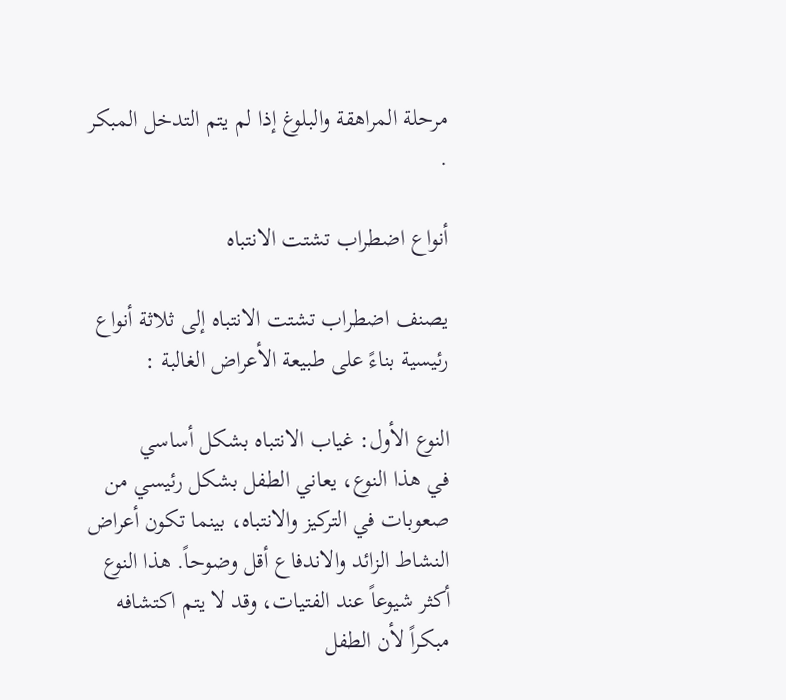مرحلة المراهقة والبلوغ إذا لم يتم التدخل المبكر .

أنواع اضطراب تشتت الانتباه

يصنف اضطراب تشتت الانتباه إلى ثلاثة أنواع رئيسية بناءً على طبيعة الأعراض الغالبة :

النوع الأول: غياب الانتباه بشكل أساسي
في هذا النوع، يعاني الطفل بشكل رئيسي من صعوبات في التركيز والانتباه، بينما تكون أعراض النشاط الزائد والاندفاع أقل وضوحاً. هذا النوع أكثر شيوعاً عند الفتيات، وقد لا يتم اكتشافه مبكراً لأن الطفل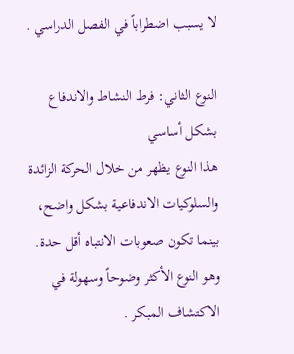لا يسبب اضطراباً في الفصل الدراسي .

النوع الثاني: فرط النشاط والاندفاع بشكل أساسي
هذا النوع يظهر من خلال الحركة الزائدة والسلوكيات الاندفاعية بشكل واضح، بينما تكون صعوبات الانتباه أقل حدة. وهو النوع الأكثر وضوحاً وسهولة في الاكتشاف المبكر .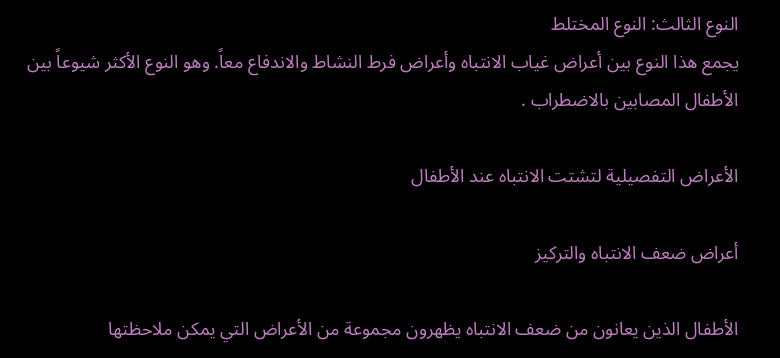النوع الثالث: النوع المختلط
يجمع هذا النوع بين أعراض غياب الانتباه وأعراض فرط النشاط والاندفاع معاً. وهو النوع الأكثر شيوعاً بين الأطفال المصابين بالاضطراب .

الأعراض التفصيلية لتشتت الانتباه عند الأطفال

أعراض ضعف الانتباه والتركيز

الأطفال الذين يعانون من ضعف الانتباه يظهرون مجموعة من الأعراض التي يمكن ملاحظتها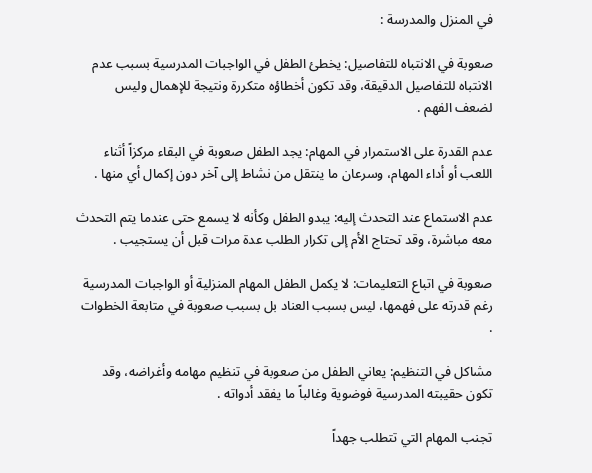في المنزل والمدرسة :

صعوبة في الانتباه للتفاصيل: يخطئ الطفل في الواجبات المدرسية بسبب عدم الانتباه للتفاصيل الدقيقة، وقد تكون أخطاؤه متكررة ونتيجة للإهمال وليس لضعف الفهم .

عدم القدرة على الاستمرار في المهام: يجد الطفل صعوبة في البقاء مركزاً أثناء اللعب أو أداء المهام، وسرعان ما ينتقل من نشاط إلى آخر دون إكمال أي منها .

عدم الاستماع عند التحدث إليه: يبدو الطفل وكأنه لا يسمع حتى عندما يتم التحدث معه مباشرة، وقد تحتاج الأم إلى تكرار الطلب عدة مرات قبل أن يستجيب .

صعوبة في اتباع التعليمات: لا يكمل الطفل المهام المنزلية أو الواجبات المدرسية رغم قدرته على فهمها، ليس بسبب العناد بل بسبب صعوبة في متابعة الخطوات .

مشاكل في التنظيم: يعاني الطفل من صعوبة في تنظيم مهامه وأغراضه، وقد تكون حقيبته المدرسية فوضوية وغالباً ما يفقد أدواته .

تجنب المهام التي تتطلب جهداً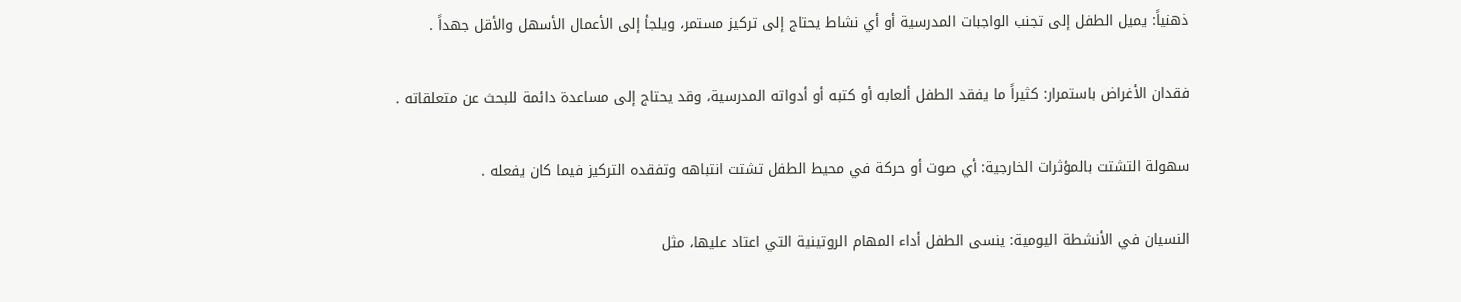ذهنياً: يميل الطفل إلى تجنب الواجبات المدرسية أو أي نشاط يحتاج إلى تركيز مستمر، ويلجأ إلى الأعمال الأسهل والأقل جهداً .

فقدان الأغراض باستمرار: كثيراً ما يفقد الطفل ألعابه أو كتبه أو أدواته المدرسية، وقد يحتاج إلى مساعدة دائمة للبحث عن متعلقاته .

سهولة التشتت بالمؤثرات الخارجية: أي صوت أو حركة في محيط الطفل تشتت انتباهه وتفقده التركيز فيما كان يفعله .

النسيان في الأنشطة اليومية: ينسى الطفل أداء المهام الروتينية التي اعتاد عليها، مثل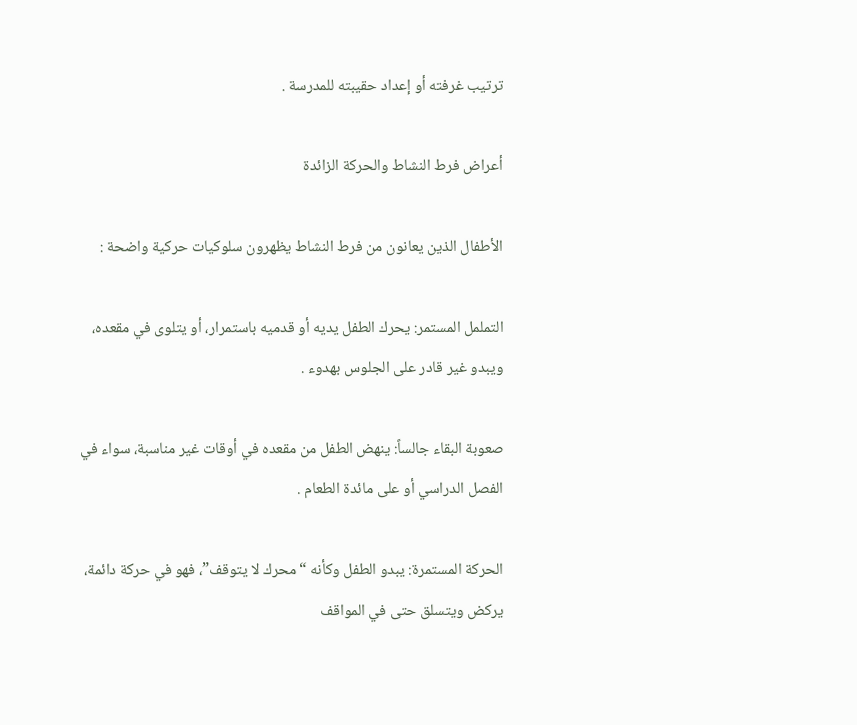ترتيب غرفته أو إعداد حقيبته للمدرسة .

أعراض فرط النشاط والحركة الزائدة

الأطفال الذين يعانون من فرط النشاط يظهرون سلوكيات حركية واضحة :

التململ المستمر: يحرك الطفل يديه أو قدميه باستمرار، أو يتلوى في مقعده، ويبدو غير قادر على الجلوس بهدوء .

صعوبة البقاء جالساً: ينهض الطفل من مقعده في أوقات غير مناسبة، سواء في الفصل الدراسي أو على مائدة الطعام .

الحركة المستمرة: يبدو الطفل وكأنه “محرك لا يتوقف”، فهو في حركة دائمة، يركض ويتسلق حتى في المواقف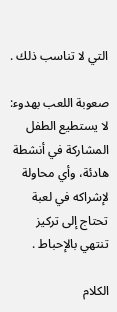التي لا تناسب ذلك .

صعوبة اللعب بهدوء: لا يستطيع الطفل المشاركة في أنشطة هادئة، وأي محاولة لإشراكه في لعبة تحتاج إلى تركيز تنتهي بالإحباط .

الكلام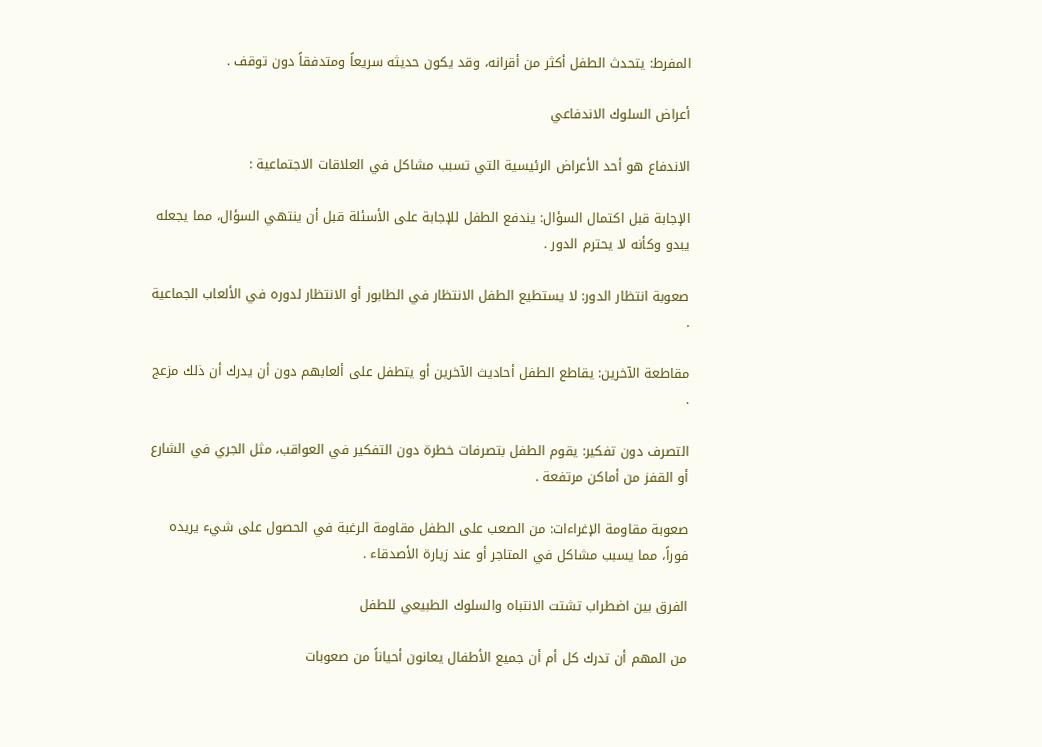المفرط: يتحدث الطفل أكثر من أقرانه، وقد يكون حديثه سريعاً ومتدفقاً دون توقف .

أعراض السلوك الاندفاعي

الاندفاع هو أحد الأعراض الرئيسية التي تسبب مشاكل في العلاقات الاجتماعية :

الإجابة قبل اكتمال السؤال: يندفع الطفل للإجابة على الأسئلة قبل أن ينتهي السؤال، مما يجعله يبدو وكأنه لا يحترم الدور .

صعوبة انتظار الدور: لا يستطيع الطفل الانتظار في الطابور أو الانتظار لدوره في الألعاب الجماعية .

مقاطعة الآخرين: يقاطع الطفل أحاديث الآخرين أو يتطفل على ألعابهم دون أن يدرك أن ذلك مزعج .

التصرف دون تفكير: يقوم الطفل بتصرفات خطرة دون التفكير في العواقب، مثل الجري في الشارع أو القفز من أماكن مرتفعة .

صعوبة مقاومة الإغراءات: من الصعب على الطفل مقاومة الرغبة في الحصول على شيء يريده فوراً، مما يسبب مشاكل في المتاجر أو عند زيارة الأصدقاء .

الفرق بين اضطراب تشتت الانتباه والسلوك الطبيعي للطفل

من المهم أن تدرك كل أم أن جميع الأطفال يعانون أحياناً من صعوبات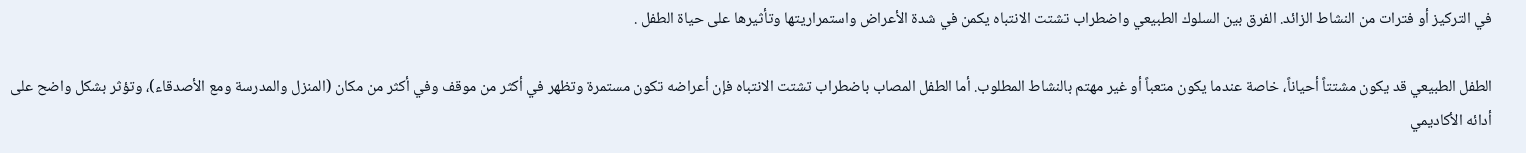في التركيز أو فترات من النشاط الزائد. الفرق بين السلوك الطبيعي واضطراب تشتت الانتباه يكمن في شدة الأعراض واستمراريتها وتأثيرها على حياة الطفل .

الطفل الطبيعي قد يكون مشتتاً أحياناً، خاصة عندما يكون متعباً أو غير مهتم بالنشاط المطلوب. أما الطفل المصاب باضطراب تشتت الانتباه فإن أعراضه تكون مستمرة وتظهر في أكثر من موقف وفي أكثر من مكان (المنزل والمدرسة ومع الأصدقاء)، وتؤثر بشكل واضح على أدائه الأكاديمي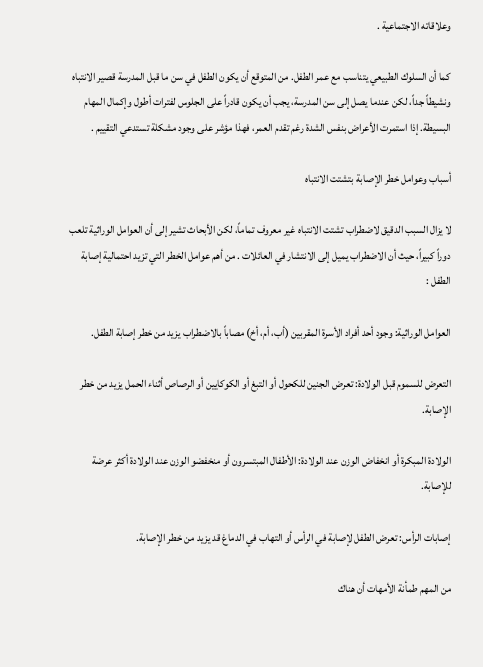وعلاقاته الاجتماعية .

كما أن السلوك الطبيعي يتناسب مع عمر الطفل. من المتوقع أن يكون الطفل في سن ما قبل المدرسة قصير الانتباه ونشيطاً جداً، لكن عندما يصل إلى سن المدرسة، يجب أن يكون قادراً على الجلوس لفترات أطول وإكمال المهام البسيطة. إذا استمرت الأعراض بنفس الشدة رغم تقدم العمر، فهذا مؤشر على وجود مشكلة تستدعي التقييم .

أسباب وعوامل خطر الإصابة بتشتت الانتباه

لا يزال السبب الدقيق لاضطراب تشتت الانتباه غير معروف تماماً، لكن الأبحاث تشير إلى أن العوامل الوراثية تلعب دوراً كبيراً، حيث أن الاضطراب يميل إلى الانتشار في العائلات . من أهم عوامل الخطر التي تزيد احتمالية إصابة الطفل :

العوامل الوراثية: وجود أحد أفراد الأسرة المقربين (أب، أم، أخ) مصاباً بالاضطراب يزيد من خطر إصابة الطفل.

التعرض للسموم قبل الولادة: تعرض الجنين للكحول أو التبغ أو الكوكايين أو الرصاص أثناء الحمل يزيد من خطر الإصابة.

الولادة المبكرة أو انخفاض الوزن عند الولادة: الأطفال المبتسرون أو منخفضو الوزن عند الولادة أكثر عرضة للإصابة.

إصابات الرأس: تعرض الطفل لإصابة في الرأس أو التهاب في الدماغ قد يزيد من خطر الإصابة.

من المهم طمأنة الأمهات أن هناك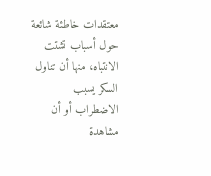معتقدات خاطئة شائعة حول أسباب تشتت الانتباه، منها أن تناول السكر يسبب الاضطراب أو أن مشاهدة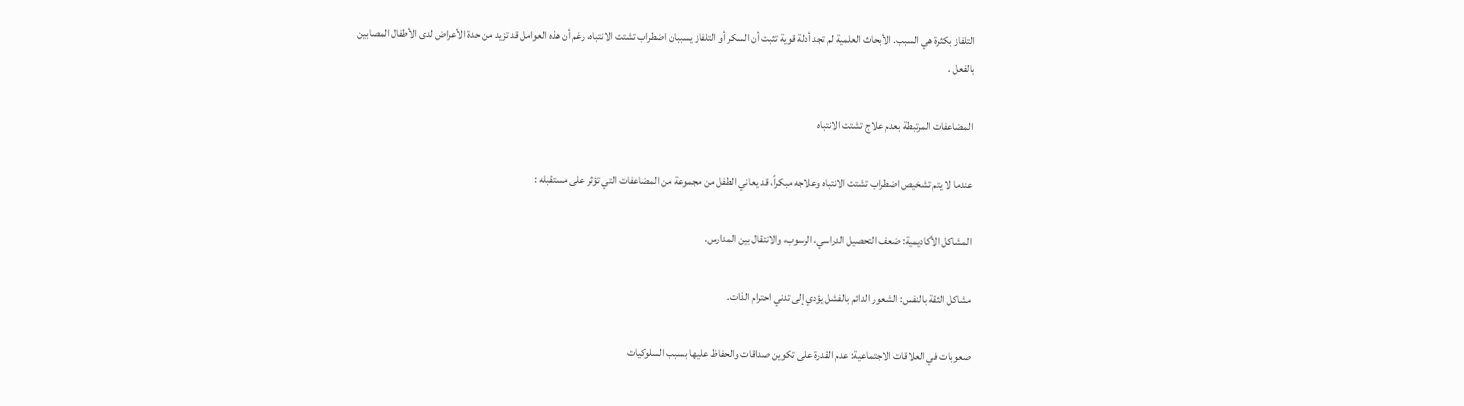التلفاز بكثرة هي السبب. الأبحاث العلمية لم تجد أدلة قوية تثبت أن السكر أو التلفاز يسببان اضطراب تشتت الانتباه، رغم أن هذه العوامل قد تزيد من حدة الأعراض لدى الأطفال المصابين بالفعل .

المضاعفات المرتبطة بعدم علاج تشتت الانتباه

عندما لا يتم تشخيص اضطراب تشتت الانتباه وعلاجه مبكراً، قد يعاني الطفل من مجموعة من المضاعفات التي تؤثر على مستقبله :

المشاكل الأكاديمية: ضعف التحصيل الدراسي، الرسوب، والانتقال بين المدارس.

مشاكل الثقة بالنفس: الشعور الدائم بالفشل يؤدي إلى تدني احترام الذات.

صعوبات في العلاقات الاجتماعية: عدم القدرة على تكوين صداقات والحفاظ عليها بسبب السلوكيات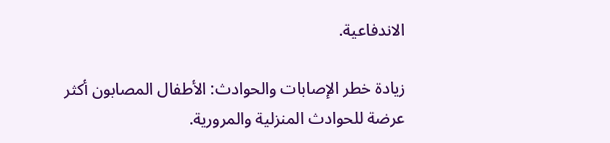الاندفاعية.

زيادة خطر الإصابات والحوادث: الأطفال المصابون أكثر عرضة للحوادث المنزلية والمرورية.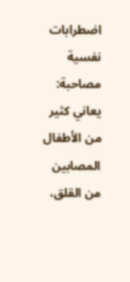اضطرابات نفسية مصاحبة: يعاني كثير من الأطفال المصابين من القلق،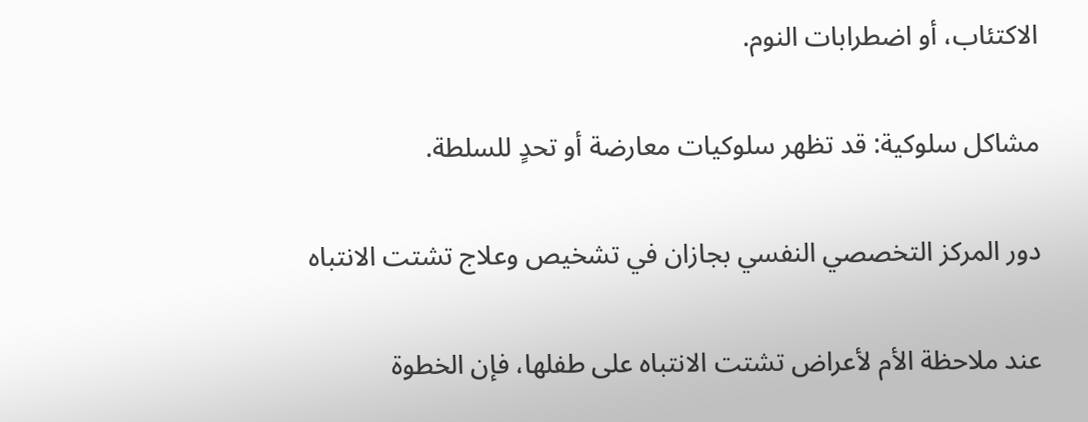الاكتئاب، أو اضطرابات النوم.

مشاكل سلوكية: قد تظهر سلوكيات معارضة أو تحدٍ للسلطة.

دور المركز التخصصي النفسي بجازان في تشخيص وعلاج تشتت الانتباه

عند ملاحظة الأم لأعراض تشتت الانتباه على طفلها، فإن الخطوة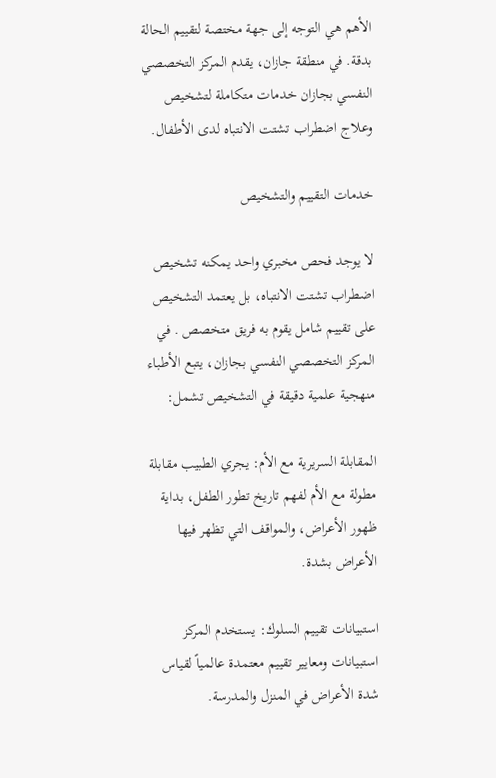الأهم هي التوجه إلى جهة مختصة لتقييم الحالة بدقة. في منطقة جازان، يقدم المركز التخصصي النفسي بجازان خدمات متكاملة لتشخيص وعلاج اضطراب تشتت الانتباه لدى الأطفال.

خدمات التقييم والتشخيص

لا يوجد فحص مخبري واحد يمكنه تشخيص اضطراب تشتت الانتباه، بل يعتمد التشخيص على تقييم شامل يقوم به فريق متخصص . في المركز التخصصي النفسي بجازان، يتبع الأطباء منهجية علمية دقيقة في التشخيص تشمل:

المقابلة السريرية مع الأم: يجري الطبيب مقابلة مطولة مع الأم لفهم تاريخ تطور الطفل، بداية ظهور الأعراض، والمواقف التي تظهر فيها الأعراض بشدة.

استبيانات تقييم السلوك: يستخدم المركز استبيانات ومعايير تقييم معتمدة عالمياً لقياس شدة الأعراض في المنزل والمدرسة.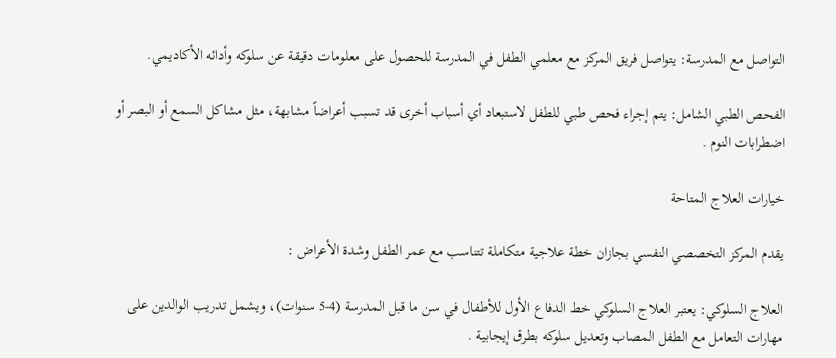التواصل مع المدرسة: يتواصل فريق المركز مع معلمي الطفل في المدرسة للحصول على معلومات دقيقة عن سلوكه وأدائه الأكاديمي.

الفحص الطبي الشامل: يتم إجراء فحص طبي للطفل لاستبعاد أي أسباب أخرى قد تسبب أعراضاً مشابهة، مثل مشاكل السمع أو البصر أو اضطرابات النوم .

خيارات العلاج المتاحة

يقدم المركز التخصصي النفسي بجازان خطة علاجية متكاملة تتناسب مع عمر الطفل وشدة الأعراض :

العلاج السلوكي: يعتبر العلاج السلوكي خط الدفاع الأول للأطفال في سن ما قبل المدرسة (4-5 سنوات)، ويشمل تدريب الوالدين على مهارات التعامل مع الطفل المصاب وتعديل سلوكه بطرق إيجابية .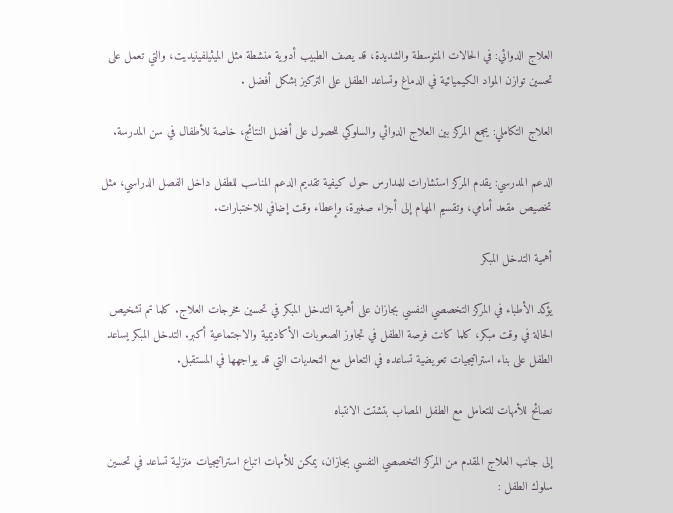العلاج الدوائي: في الحالات المتوسطة والشديدة، قد يصف الطبيب أدوية منشطة مثل الميثيلفينيديت، والتي تعمل على تحسين توازن المواد الكيميائية في الدماغ وتساعد الطفل على التركيز بشكل أفضل .

العلاج التكاملي: يجمع المركز بين العلاج الدوائي والسلوكي للحصول على أفضل النتائج، خاصة للأطفال في سن المدرسة.

الدعم المدرسي: يقدم المركز استشارات للمدارس حول كيفية تقديم الدعم المناسب للطفل داخل الفصل الدراسي، مثل تخصيص مقعد أمامي، وتقسيم المهام إلى أجزاء صغيرة، وإعطاء وقت إضافي للاختبارات.

أهمية التدخل المبكر

يؤكد الأطباء في المركز التخصصي النفسي بجازان على أهمية التدخل المبكر في تحسين مخرجات العلاج. كلما تم تشخيص الحالة في وقت مبكر، كلما كانت فرصة الطفل في تجاوز الصعوبات الأكاديمية والاجتماعية أكبر. التدخل المبكر يساعد الطفل على بناء استراتيجيات تعويضية تساعده في التعامل مع التحديات التي قد يواجهها في المستقبل.

نصائح للأمهات للتعامل مع الطفل المصاب بتشتت الانتباه

إلى جانب العلاج المقدم من المركز التخصصي النفسي بجازان، يمكن للأمهات اتباع استراتيجيات منزلية تساعد في تحسين سلوك الطفل :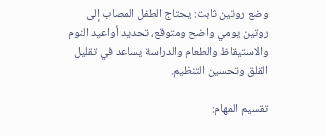وضع روتين ثابت: يحتاج الطفل المصاب إلى روتين يومي واضح ومتوقع، تحديد أواعيد النوم والاستيقاظ والطعام والدراسة يساعد في تقليل القلق وتحسين التنظيم.

تقسيم المهام: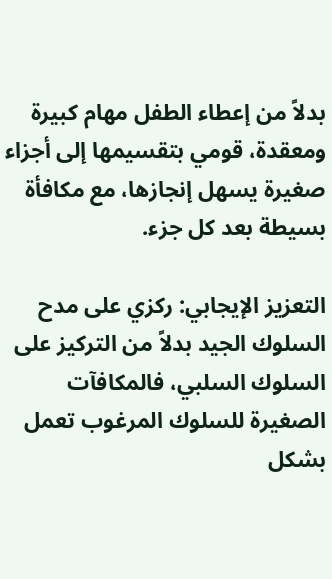بدلاً من إعطاء الطفل مهام كبيرة ومعقدة، قومي بتقسيمها إلى أجزاء صغيرة يسهل إنجازها، مع مكافأة بسيطة بعد كل جزء.

التعزيز الإيجابي: ركزي على مدح السلوك الجيد بدلاً من التركيز على السلوك السلبي، فالمكافآت الصغيرة للسلوك المرغوب تعمل بشكل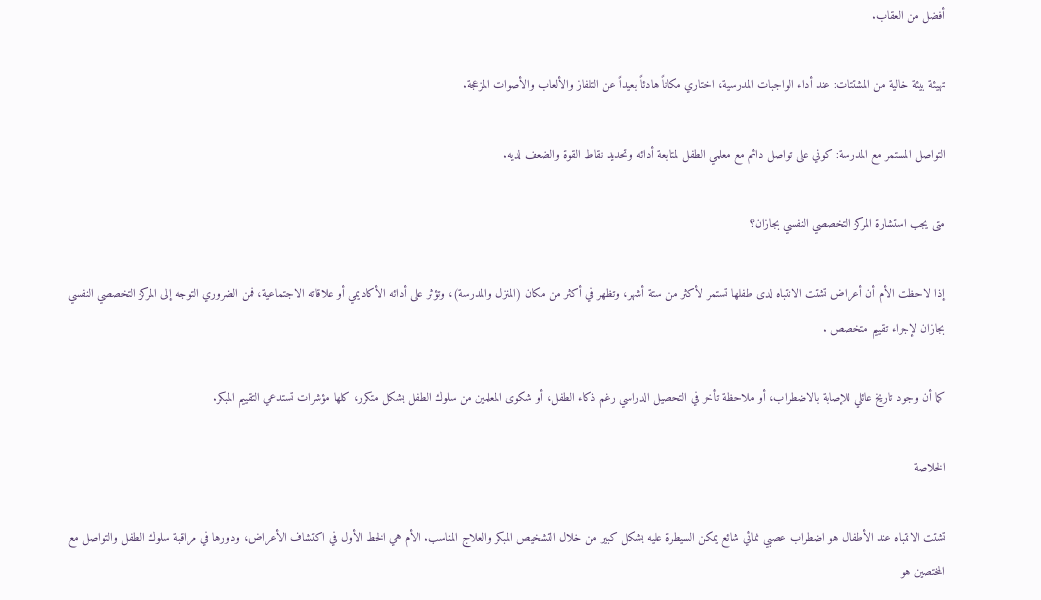أفضل من العقاب.

تهيئة بيئة خالية من المشتتات: عند أداء الواجبات المدرسية، اختاري مكاناً هادئاً بعيداً عن التلفاز والألعاب والأصوات المزعجة.

التواصل المستمر مع المدرسة: كوني على تواصل دائم مع معلمي الطفل لمتابعة أدائه وتحديد نقاط القوة والضعف لديه.

متى يجب استشارة المركز التخصصي النفسي بجازان؟

إذا لاحظت الأم أن أعراض تشتت الانتباه لدى طفلها تستمر لأكثر من ستة أشهر، وتظهر في أكثر من مكان (المنزل والمدرسة)، وتؤثر على أدائه الأكاديمي أو علاقاته الاجتماعية، فمن الضروري التوجه إلى المركز التخصصي النفسي بجازان لإجراء تقييم متخصص .

كما أن وجود تاريخ عائلي للإصابة بالاضطراب، أو ملاحظة تأخر في التحصيل الدراسي رغم ذكاء الطفل، أو شكوى المعلمين من سلوك الطفل بشكل متكرر، كلها مؤشرات تستدعي التقييم المبكر.

الخلاصة

تشتت الانتباه عند الأطفال هو اضطراب عصبي نمائي شائع يمكن السيطرة عليه بشكل كبير من خلال التشخيص المبكر والعلاج المناسب. الأم هي الخط الأول في اكتشاف الأعراض، ودورها في مراقبة سلوك الطفل والتواصل مع المختصين هو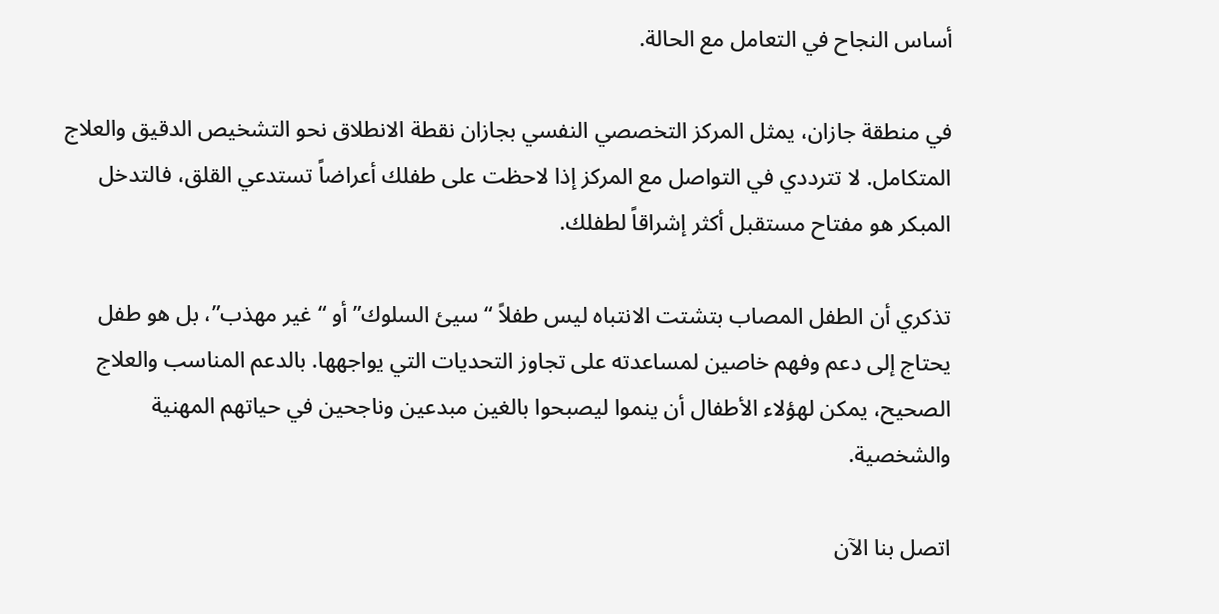أساس النجاح في التعامل مع الحالة.

في منطقة جازان، يمثل المركز التخصصي النفسي بجازان نقطة الانطلاق نحو التشخيص الدقيق والعلاج المتكامل. لا تترددي في التواصل مع المركز إذا لاحظت على طفلك أعراضاً تستدعي القلق، فالتدخل المبكر هو مفتاح مستقبل أكثر إشراقاً لطفلك.

تذكري أن الطفل المصاب بتشتت الانتباه ليس طفلاً “سيئ السلوك” أو “غير مهذب”، بل هو طفل يحتاج إلى دعم وفهم خاصين لمساعدته على تجاوز التحديات التي يواجهها. بالدعم المناسب والعلاج الصحيح، يمكن لهؤلاء الأطفال أن ينموا ليصبحوا بالغين مبدعين وناجحين في حياتهم المهنية والشخصية.

اتصل بنا الآن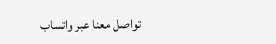تواصل معنا عبر واتساب